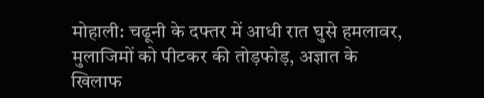मोहाली: चढूनी के दफ्तर में आधी रात घुसे हमलावर, मुलाजिमों को पीटकर की तोड़फोड़, अज्ञात के खिलाफ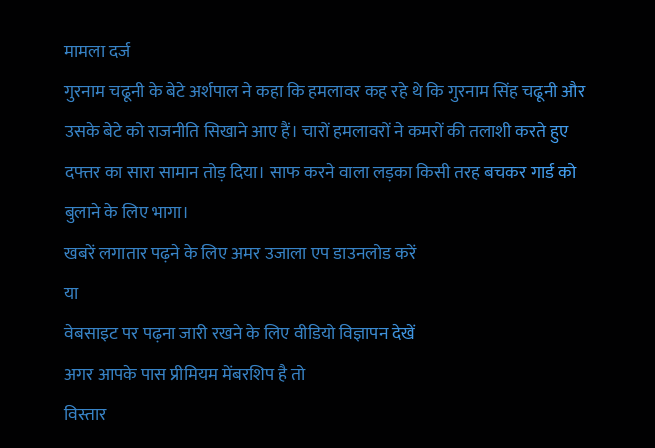मामला दर्ज
गुरनाम चढूनी के बेटे अर्शपाल ने कहा कि हमलावर कह रहे थे कि गुरनाम सिंह चढूनी और उसके बेटे को राजनीति सिखाने आए हैं। चारों हमलावरों ने कमरों की तलाशी करते हुए दफ्तर का सारा सामान तोड़ दिया। साफ करने वाला लड़का किसी तरह बचकर गार्ड को बुलाने के लिए भागा।
खबरें लगातार पढ़ने के लिए अमर उजाला एप डाउनलोड करें
या
वेबसाइट पर पढ़ना जारी रखने के लिए वीडियो विज्ञापन देखें
अगर आपके पास प्रीमियम मेंबरशिप है तो
विस्तार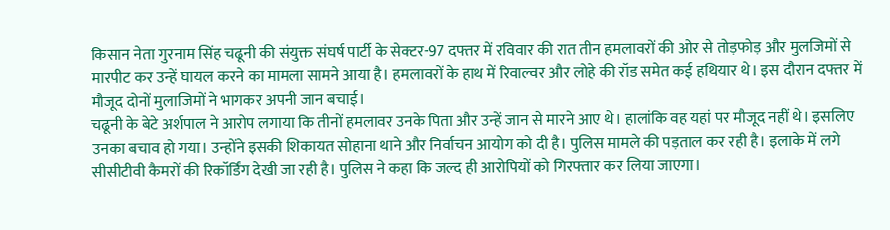किसान नेता गुरनाम सिंह चढूनी की संयुक्त संघर्ष पार्टी के सेक्टर-97 दफ्तर में रविवार की रात तीन हमलावरों की ओर से तोड़फोड़ और मुलजिमों से मारपीट कर उन्हें घायल करने का मामला सामने आया है। हमलावरों के हाथ में रिवाल्वर और लोहे की रॉड समेत कई हथियार थे। इस दौरान दफ्तर में मौजूद दोनों मुलाजिमों ने भागकर अपनी जान बचाई।
चढूनी के बेटे अर्शपाल ने आरोप लगाया कि तीनों हमलावर उनके पिता और उन्हें जान से मारने आए थे। हालांकि वह यहां पर मौजूद नहीं थे। इसलिए उनका बचाव हो गया। उन्होंने इसकी शिकायत सोहाना थाने और निर्वाचन आयोग को दी है। पुलिस मामले की पड़ताल कर रही है। इलाके में लगे सीसीटीवी कैमरों की रिकॉर्डिंग देखी जा रही है। पुलिस ने कहा कि जल्द ही आरोपियों को गिरफ्तार कर लिया जाएगा।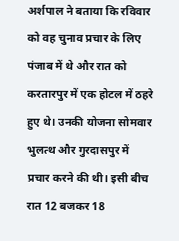अर्शपाल ने बताया कि रविवार को वह चुनाव प्रचार के लिए पंजाब में थे और रात को करतारपुर में एक होटल में ठहरे हुए थे। उनकी योजना सोमवार भुलत्थ और गुरदासपुर में प्रचार करने की थी। इसी बीच रात 12 बजकर 18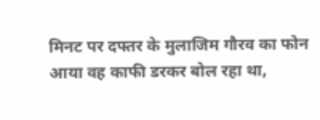मिनट पर दफ्तर के मुलाजिम गौरव का फोन आया वह काफी डरकर बोल रहा था,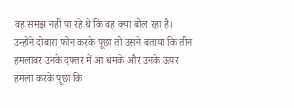वह समझ नहीं पा रहे थे कि वह क्या बोल रहा है।
उन्होंने दोबारा फोन करके पूछा तो उसने बताया कि तीन हमलावर उनके दफ्तर में आ धमके और उनके ऊपर हमला करके पूछा कि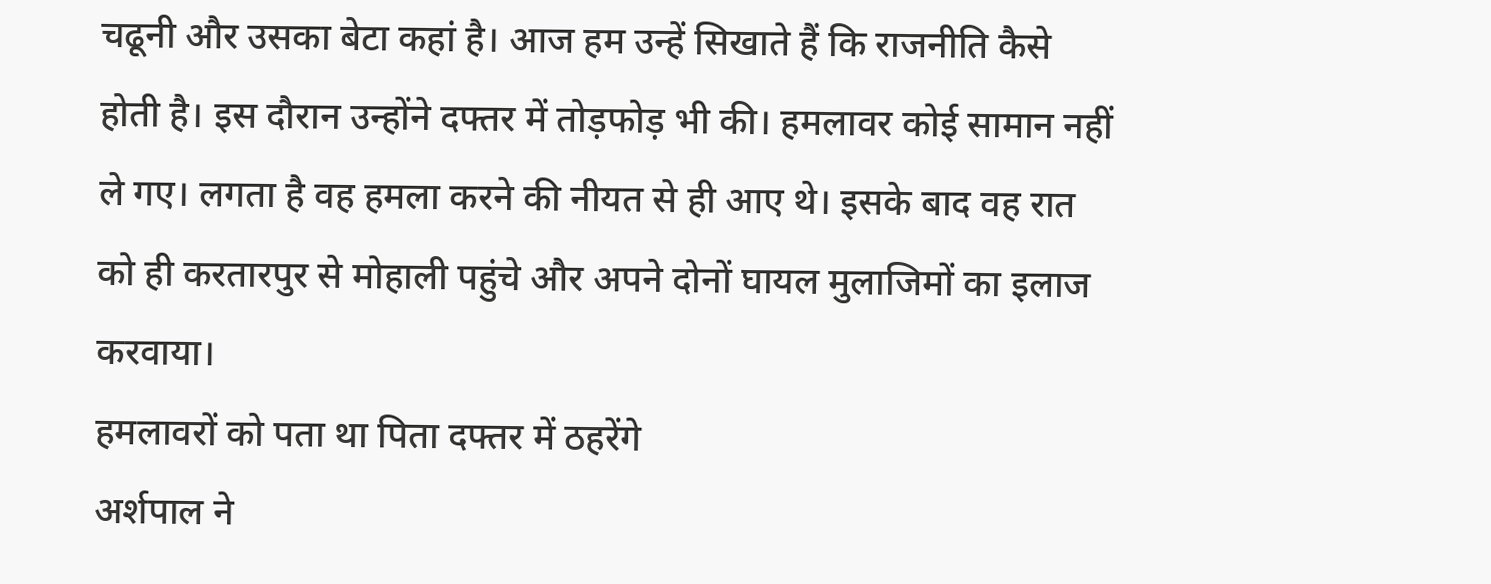चढूनी और उसका बेटा कहां है। आज हम उन्हें सिखाते हैं कि राजनीति कैसे होती है। इस दौरान उन्होंने दफ्तर में तोड़फोड़ भी की। हमलावर कोई सामान नहीं ले गए। लगता है वह हमला करने की नीयत से ही आए थे। इसके बाद वह रात को ही करतारपुर से मोहाली पहुंचे और अपने दोनों घायल मुलाजिमों का इलाज करवाया।
हमलावरों को पता था पिता दफ्तर में ठहरेंगे
अर्शपाल ने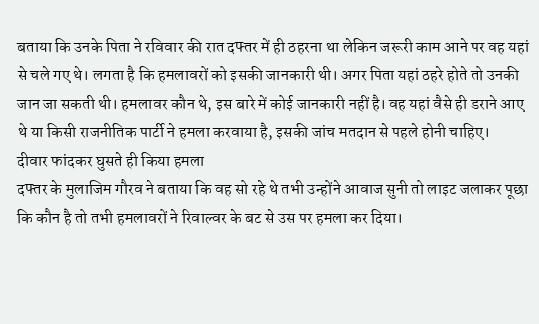बताया कि उनके पिता ने रविवार की रात दफ्तर में ही ठहरना था लेकिन जरूरी काम आने पर वह यहां से चले गए थे। लगता है कि हमलावरों को इसकी जानकारी थी। अगर पिता यहां ठहरे होते तो उनकी जान जा सकती थी। हमलावर कौन थे, इस बारे में कोई जानकारी नहीं है। वह यहां वैसे ही डराने आए थे या किसी राजनीतिक पार्टी ने हमला करवाया है, इसकी जांच मतदान से पहले होनी चाहिए।
दीवार फांदकर घुसते ही किया हमला
दफ्तर के मुलाजिम गौरव ने बताया कि वह सो रहे थे तभी उन्होंने आवाज सुनी तो लाइट जलाकर पूछा कि कौन है तो तभी हमलावरों ने रिवाल्वर के बट से उस पर हमला कर दिया।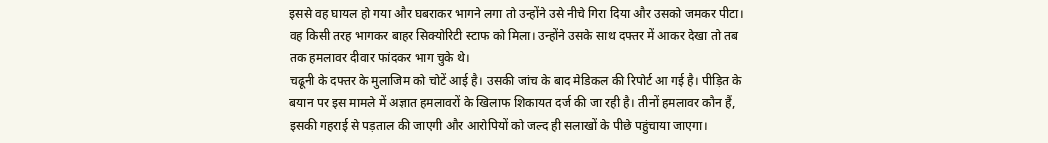इससे वह घायल हो गया और घबराकर भागने लगा तो उन्होंने उसे नीचे गिरा दिया और उसको जमकर पीटा। वह किसी तरह भागकर बाहर सिक्योरिटी स्टाफ को मिला। उन्होंने उसके साथ दफ्तर में आकर देखा तो तब तक हमलावर दीवार फांदकर भाग चुके थे।
चढूनी के दफ्तर के मुलाजिम को चोटें आई है। उसकी जांच के बाद मेडिकल की रिपोर्ट आ गई है। पीड़ित के बयान पर इस मामले में अज्ञात हमलावरों के खिलाफ शिकायत दर्ज की जा रही है। तीनों हमलावर कौन हैं, इसकी गहराई से पड़ताल की जाएगी और आरोपियों को जल्द ही सलाखों के पीछे पहुंचाया जाएगा।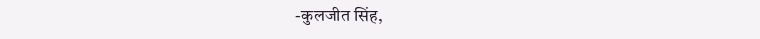-कुलजीत सिंह,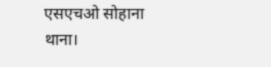एसएचओ सोहाना थाना।